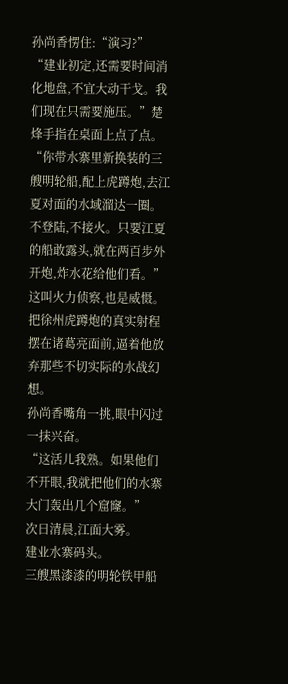孙尚香愣住:“演习?”
“建业初定,还需要时间消化地盘,不宜大动干戈。我们现在只需要施压。”楚烽手指在桌面上点了点。
“你带水寨里新换装的三艘明轮船,配上虎蹲炮,去江夏对面的水域溜达一圈。
不登陆,不接火。只要江夏的船敢露头,就在两百步外开炮,炸水花给他们看。”
这叫火力侦察,也是威慑。
把徐州虎蹲炮的真实射程摆在诸葛亮面前,逼着他放弃那些不切实际的水战幻想。
孙尚香嘴角一挑,眼中闪过一抹兴奋。
“这活儿我熟。如果他们不开眼,我就把他们的水寨大门轰出几个窟窿。”
次日清晨,江面大雾。
建业水寨码头。
三艘黑漆漆的明轮铁甲船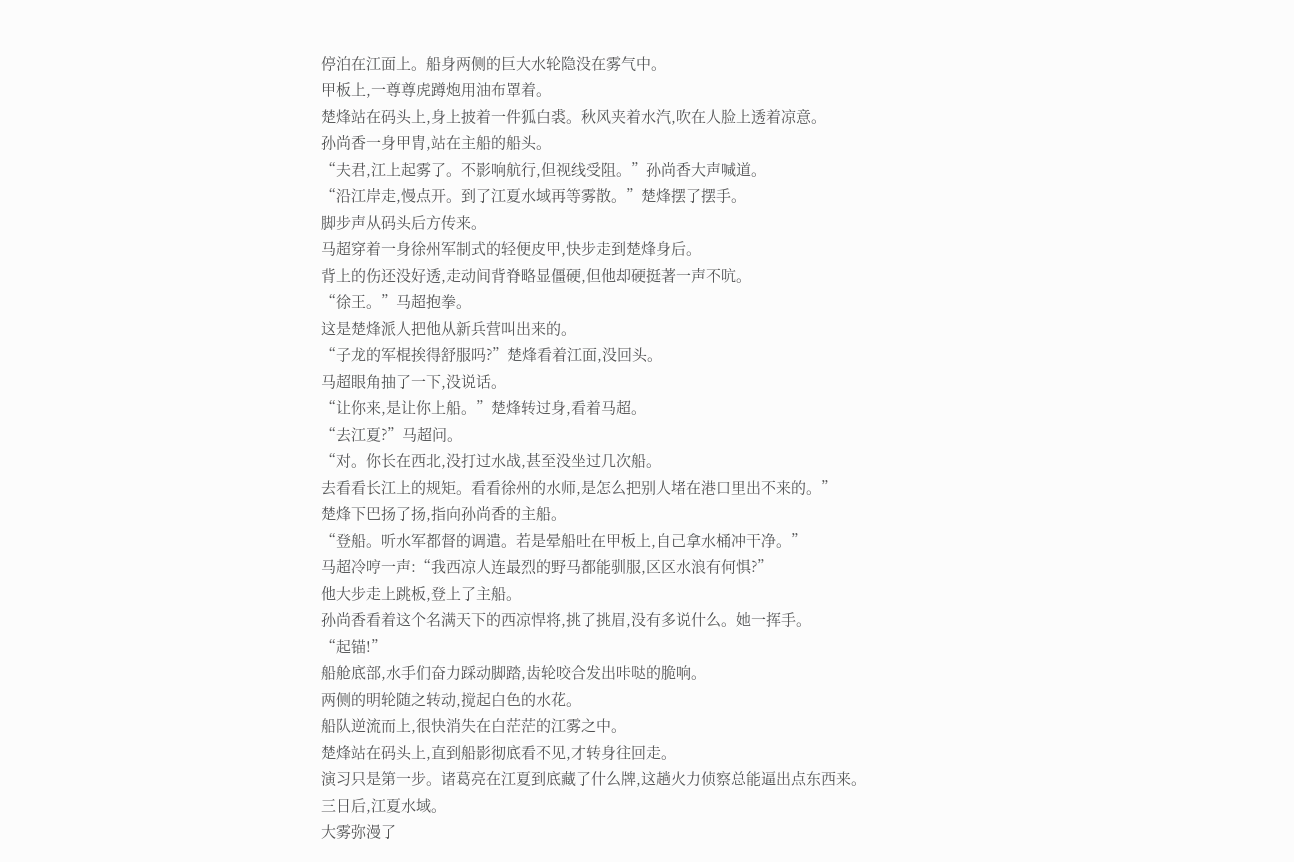停泊在江面上。船身两侧的巨大水轮隐没在雾气中。
甲板上,一尊尊虎蹲炮用油布罩着。
楚烽站在码头上,身上披着一件狐白裘。秋风夹着水汽,吹在人脸上透着凉意。
孙尚香一身甲胄,站在主船的船头。
“夫君,江上起雾了。不影响航行,但视线受阻。”孙尚香大声喊道。
“沿江岸走,慢点开。到了江夏水域再等雾散。”楚烽摆了摆手。
脚步声从码头后方传来。
马超穿着一身徐州军制式的轻便皮甲,快步走到楚烽身后。
背上的伤还没好透,走动间背脊略显僵硬,但他却硬挺著一声不吭。
“徐王。”马超抱拳。
这是楚烽派人把他从新兵营叫出来的。
“子龙的军棍挨得舒服吗?”楚烽看着江面,没回头。
马超眼角抽了一下,没说话。
“让你来,是让你上船。”楚烽转过身,看着马超。
“去江夏?”马超问。
“对。你长在西北,没打过水战,甚至没坐过几次船。
去看看长江上的规矩。看看徐州的水师,是怎么把别人堵在港口里出不来的。”
楚烽下巴扬了扬,指向孙尚香的主船。
“登船。听水军都督的调遣。若是晕船吐在甲板上,自己拿水桶冲干净。”
马超冷哼一声:“我西凉人连最烈的野马都能驯服,区区水浪有何惧?”
他大步走上跳板,登上了主船。
孙尚香看着这个名满天下的西凉悍将,挑了挑眉,没有多说什么。她一挥手。
“起锚!”
船舱底部,水手们奋力踩动脚踏,齿轮咬合发出咔哒的脆响。
两侧的明轮随之转动,搅起白色的水花。
船队逆流而上,很快消失在白茫茫的江雾之中。
楚烽站在码头上,直到船影彻底看不见,才转身往回走。
演习只是第一步。诸葛亮在江夏到底藏了什么牌,这趟火力侦察总能逼出点东西来。
三日后,江夏水域。
大雾弥漫了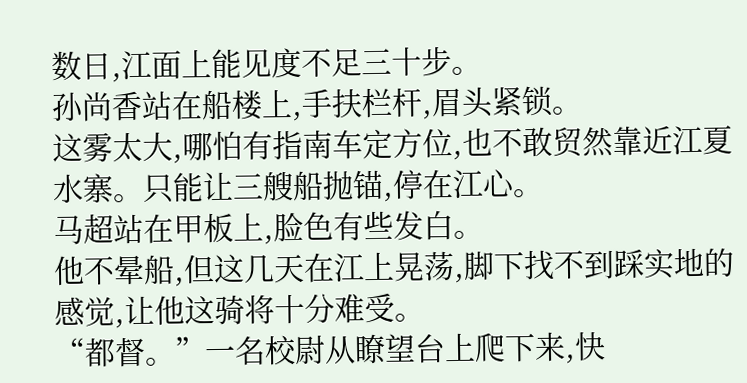数日,江面上能见度不足三十步。
孙尚香站在船楼上,手扶栏杆,眉头紧锁。
这雾太大,哪怕有指南车定方位,也不敢贸然靠近江夏水寨。只能让三艘船抛锚,停在江心。
马超站在甲板上,脸色有些发白。
他不晕船,但这几天在江上晃荡,脚下找不到踩实地的感觉,让他这骑将十分难受。
“都督。”一名校尉从瞭望台上爬下来,快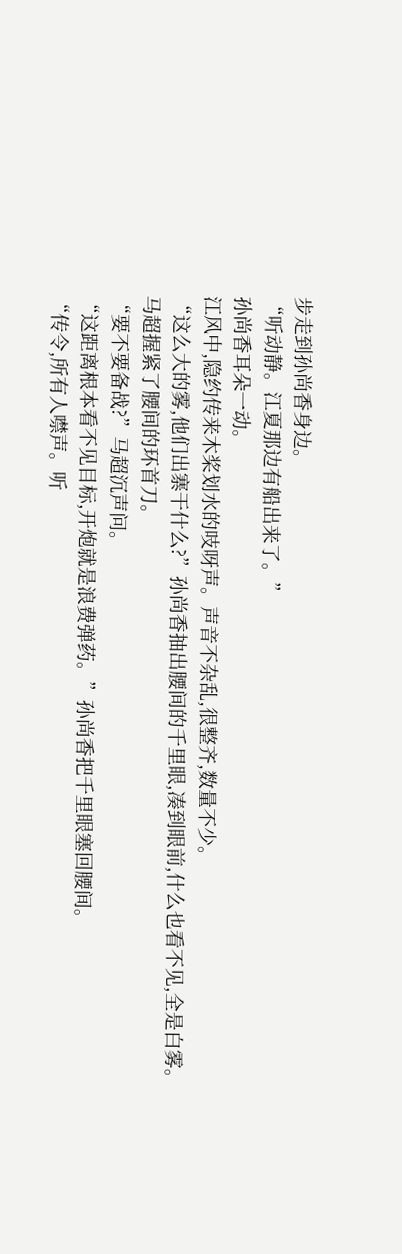步走到孙尚香身边。
“听动静。江夏那边有船出来了。”
孙尚香耳朵一动。
江风中,隐约传来木桨划水的吱呀声。声音不杂乱,很整齐,数量不少。
“这么大的雾,他们出寨干什么?”孙尚香抽出腰间的千里眼,凑到眼前,什么也看不见,全是白雾。
马超握紧了腰间的环首刀。
“要不要备战?”马超沉声问。
“这距离根本看不见目标,开炮就是浪费弹药。”孙尚香把千里眼塞回腰间。
“传令,所有人噤声。听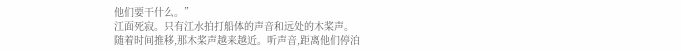他们要干什么。”
江面死寂。只有江水拍打船体的声音和远处的木桨声。
随着时间推移,那木桨声越来越近。听声音,距离他们停泊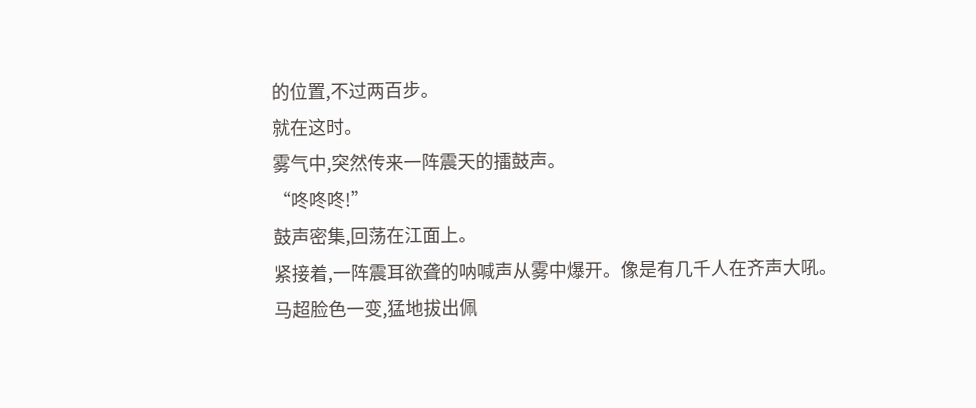的位置,不过两百步。
就在这时。
雾气中,突然传来一阵震天的擂鼓声。
“咚咚咚!”
鼓声密集,回荡在江面上。
紧接着,一阵震耳欲聋的呐喊声从雾中爆开。像是有几千人在齐声大吼。
马超脸色一变,猛地拔出佩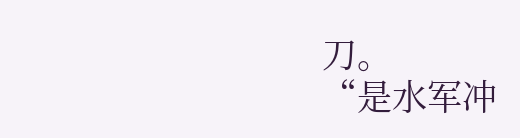刀。
“是水军冲